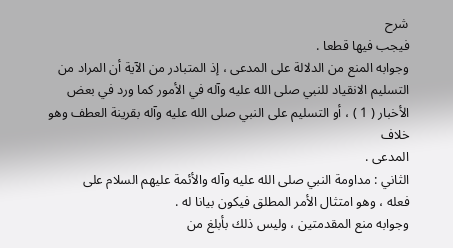شرح
فيجب فيها قطعا .
وجوابه المنع من الدلالة على المدعى ، إذ المتبادر من الآية أن المراد من
التسليم الانقياد للنبي صلى الله عليه وآله في الأمور كما ورد في بعض
الأخبار ( 1 ) ، أو التسليم على النبي صلى الله عليه وآله بقرينة العطف وهو خلاف
المدعى .
الثاني : مداومة النبي صلى الله عليه وآله والأئمة عليهم السلام على
فعله ، وهو امتثال الأمر المطلق فيكون بيانا له .
وجوابه منع المقدمتين ، وليس ذلك بأبلغ من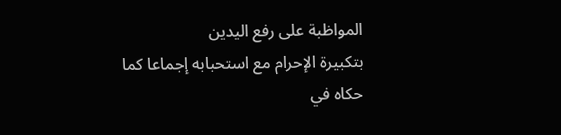المواظبة على رفع اليدين
بتكبيرة الإحرام مع استحبابه إجماعا كما حكاه في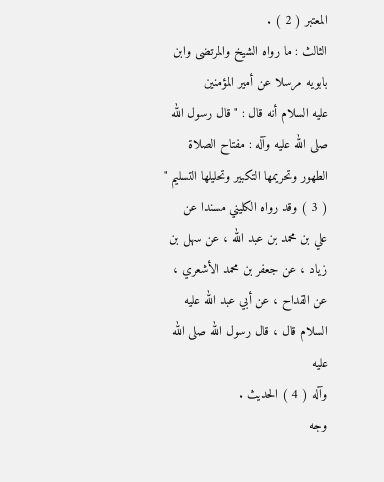المعتبر ( 2 ) .
الثالث : ما رواه الشيخ والمرتضى وابن بابويه مرسلا عن أمير المؤمنين
عليه السلام أنه قال : " قال رسول الله صلى الله عليه وآله : مفتاح الصلاة
الطهور وتحريمها التكبير وتحليلها التسليم " ( 3 ) وقد رواه الكليني مسندا عن
علي بن محمد بن عبد الله ، عن سهل بن زياد ، عن جعفر بن محمد الأشعري ،
عن القداح ، عن أبي عبد الله عليه السلام قال ، قال رسول الله صلى الله عليه
وآله ( 4 ) الحديث .
وجه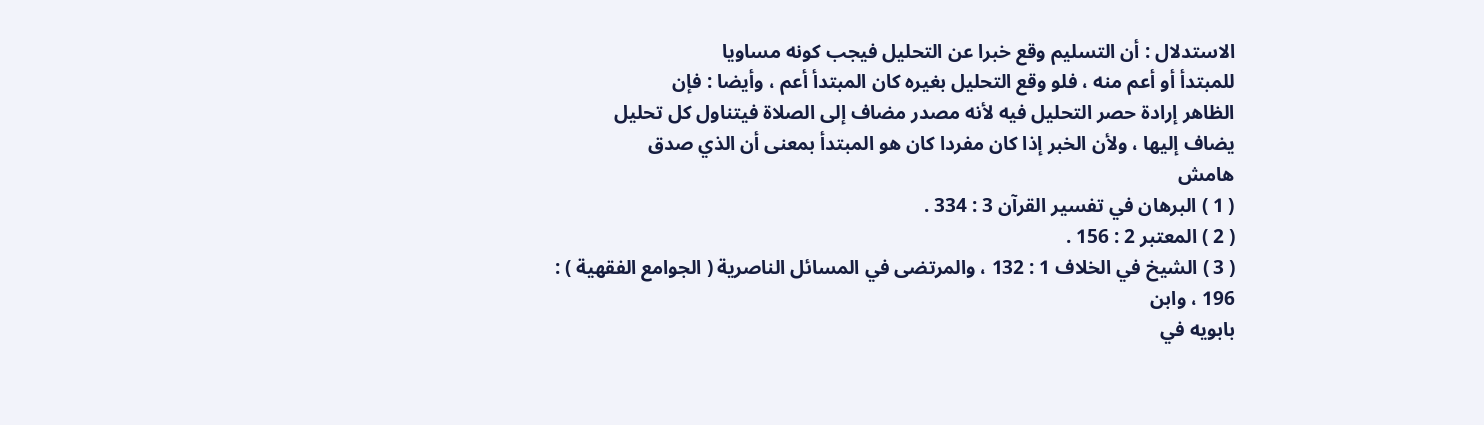الاستدلال : أن التسليم وقع خبرا عن التحليل فيجب كونه مساويا
للمبتدأ أو أعم منه ، فلو وقع التحليل بغيره كان المبتدأ أعم ، وأيضا : فإن
الظاهر إرادة حصر التحليل فيه لأنه مصدر مضاف إلى الصلاة فيتناول كل تحليل
يضاف إليها ، ولأن الخبر إذا كان مفردا كان هو المبتدأ بمعنى أن الذي صدق
هامش
( 1 ) البرهان في تفسير القرآن 3 : 334 .
( 2 ) المعتبر 2 : 156 .
( 3 ) الشيخ في الخلاف 1 : 132 ، والمرتضى في المسائل الناصرية ( الجوامع الفقهية ) : 196 ، وابن
بابويه في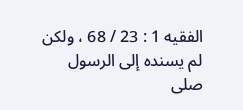الفقيه 1 : 23 / 68 ، ولكن لم يسنده إلى الرسول صلى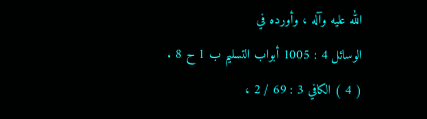الله عليه وآله ، وأورده في
الوسائل 4 : 1005 أبواب التسليم ب 1 ح 8 .
( 4 ) الكافي 3 : 69 / 2 ،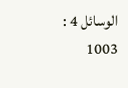الوسائل 4 : 1003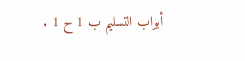أبواب التسليم ب 1 ح 1 .